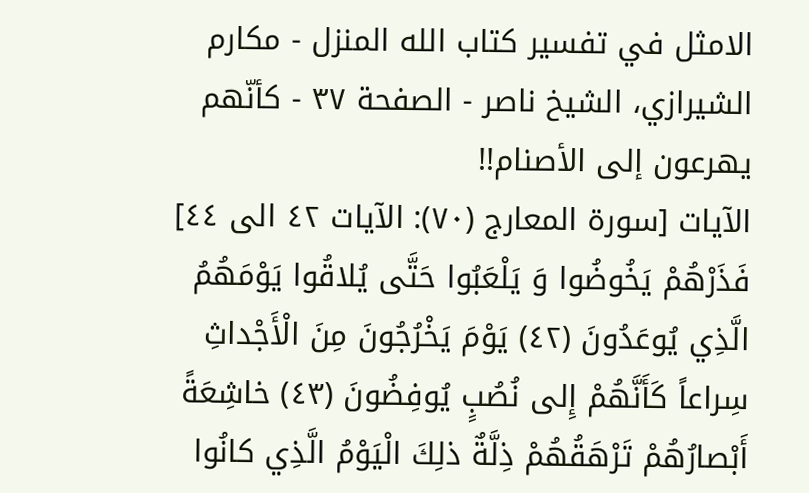الامثل في تفسير كتاب الله المنزل - مكارم الشيرازي، الشيخ ناصر - الصفحة ٣٧ - كأنّهم يهرعون إلى الأصنام!!
الآيات [سورة المعارج (٧٠): الآيات ٤٢ الى ٤٤]
فَذَرْهُمْ يَخُوضُوا وَ يَلْعَبُوا حَتَّى يُلاقُوا يَوْمَهُمُ الَّذِي يُوعَدُونَ (٤٢) يَوْمَ يَخْرُجُونَ مِنَ الْأَجْداثِ سِراعاً كَأَنَّهُمْ إِلى نُصُبٍ يُوفِضُونَ (٤٣) خاشِعَةً أَبْصارُهُمْ تَرْهَقُهُمْ ذِلَّةٌ ذلِكَ الْيَوْمُ الَّذِي كانُوا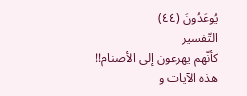يُوعَدُونَ (٤٤)
التّفسير
كأنّهم يهرعون إلى الأصنام!!
هذه الآيات و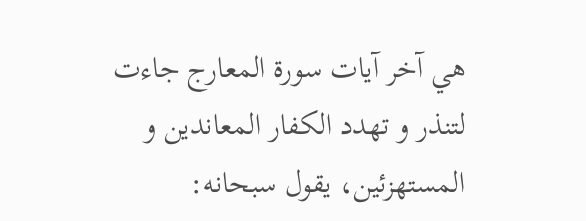هي آخر آيات سورة المعارج جاءت لتنذر و تهدد الكفار المعاندين و المستهزئين، يقول سبحانه: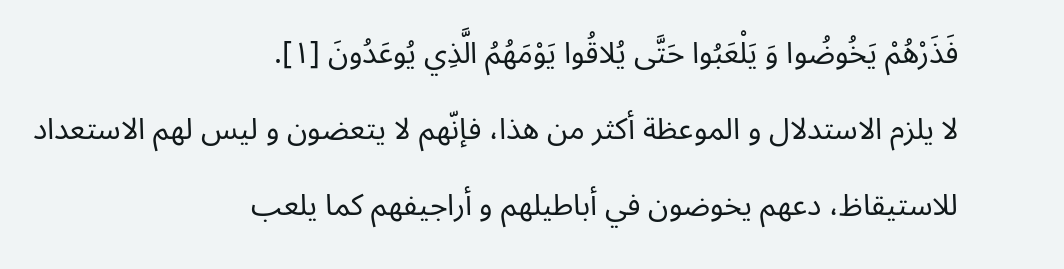فَذَرْهُمْ يَخُوضُوا وَ يَلْعَبُوا حَتَّى يُلاقُوا يَوْمَهُمُ الَّذِي يُوعَدُونَ [١].
لا يلزم الاستدلال و الموعظة أكثر من هذا، فإنّهم لا يتعضون و ليس لهم الاستعداد للاستيقاظ، دعهم يخوضون في أباطيلهم و أراجيفهم كما يلعب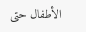الأطفال حتى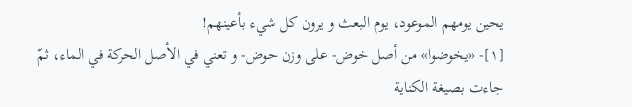يحين يومهم الموعود، يوم البعث و يرون كل شيء بأعينهم!
[١]- «يخوضوا» من أصل خوض- على وزن حوض- و تعني في الأصل الحركة في الماء، ثمّ جاءت بصيغة الكناية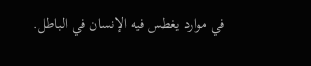في موارد يغطس فيه الإنسان في الباطل.